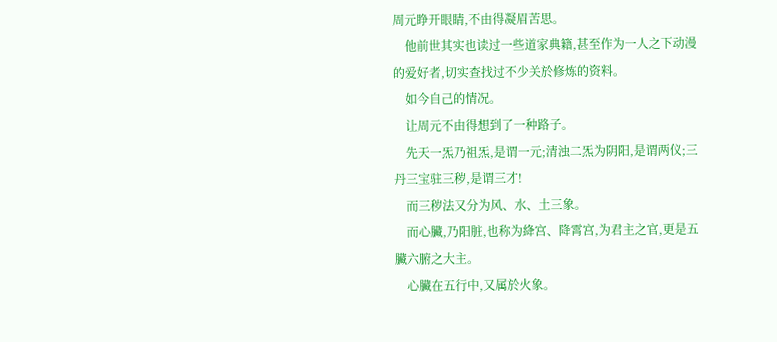周元睁开眼睛,不由得凝眉苦思。
    他前世其实也读过一些道家典籍,甚至作为一人之下动漫的爱好者,切实查找过不少关於修炼的资料。
    如今自己的情况。
    让周元不由得想到了一种路子。
    先天一炁乃祖炁,是谓一元;清浊二炁为阴阳,是谓两仪;三丹三宝驻三秽,是谓三才!
    而三秽法又分为风、水、土三象。
    而心臟,乃阳脏,也称为絳宫、降霄宫,为君主之官,更是五臟六腑之大主。
    心臟在五行中,又属於火象。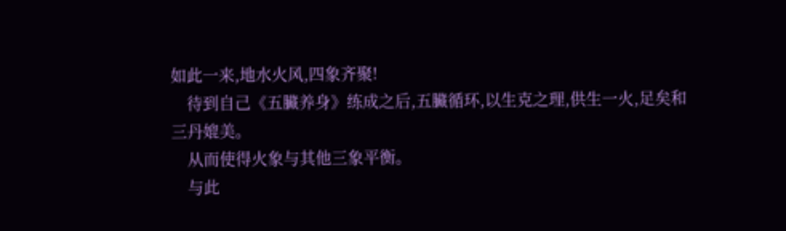如此一来,地水火风,四象齐聚!
    待到自己《五臟养身》练成之后,五臟循环,以生克之理,供生一火,足矣和三丹媲美。
    从而使得火象与其他三象平衡。
    与此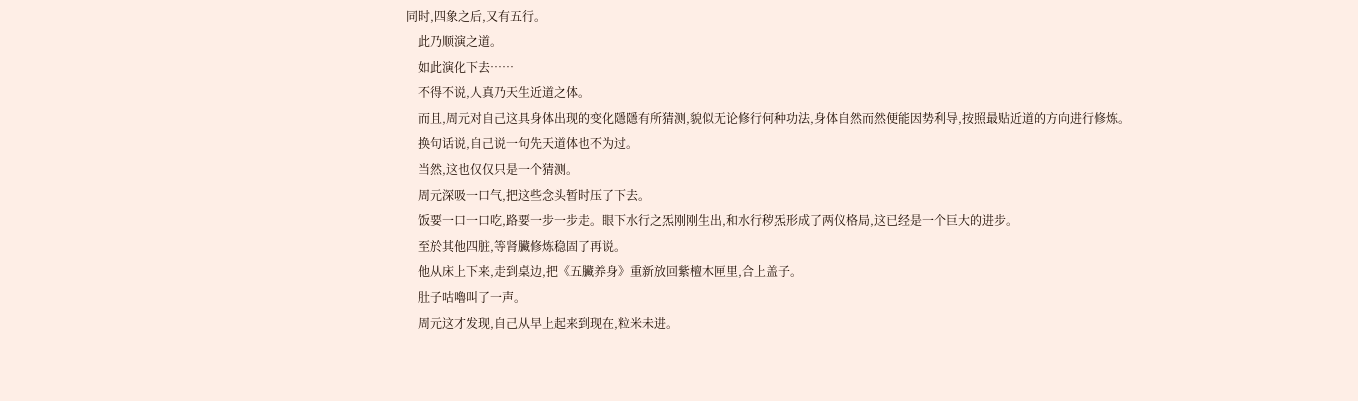同时,四象之后,又有五行。
    此乃顺演之道。
    如此演化下去……
    不得不说,人真乃天生近道之体。
    而且,周元对自己这具身体出现的变化隱隱有所猜测,貌似无论修行何种功法,身体自然而然便能因势利导,按照最贴近道的方向进行修炼。
    换句话说,自己说一句先天道体也不为过。
    当然,这也仅仅只是一个猜测。
    周元深吸一口气,把这些念头暂时压了下去。
    饭要一口一口吃,路要一步一步走。眼下水行之炁刚刚生出,和水行秽炁形成了两仪格局,这已经是一个巨大的进步。
    至於其他四脏,等肾臟修炼稳固了再说。
    他从床上下来,走到桌边,把《五臟养身》重新放回紫檀木匣里,合上盖子。
    肚子咕嚕叫了一声。
    周元这才发现,自己从早上起来到现在,粒米未进。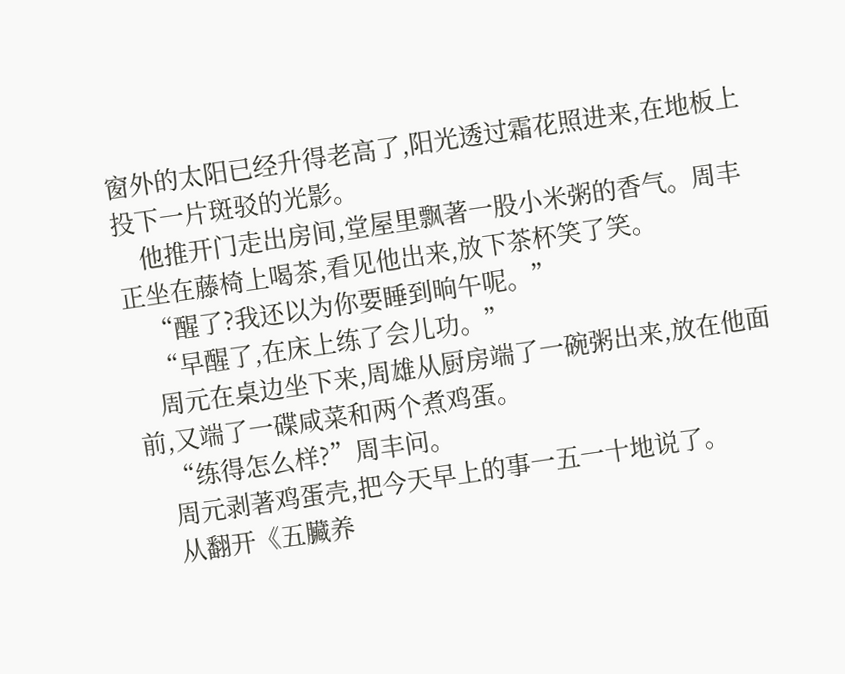窗外的太阳已经升得老高了,阳光透过霜花照进来,在地板上投下一片斑驳的光影。
    他推开门走出房间,堂屋里飘著一股小米粥的香气。周丰正坐在藤椅上喝茶,看见他出来,放下茶杯笑了笑。
    “醒了?我还以为你要睡到晌午呢。”
    “早醒了,在床上练了会儿功。”
    周元在桌边坐下来,周雄从厨房端了一碗粥出来,放在他面前,又端了一碟咸菜和两个煮鸡蛋。
    “练得怎么样?”周丰问。
    周元剥著鸡蛋壳,把今天早上的事一五一十地说了。
    从翻开《五臟养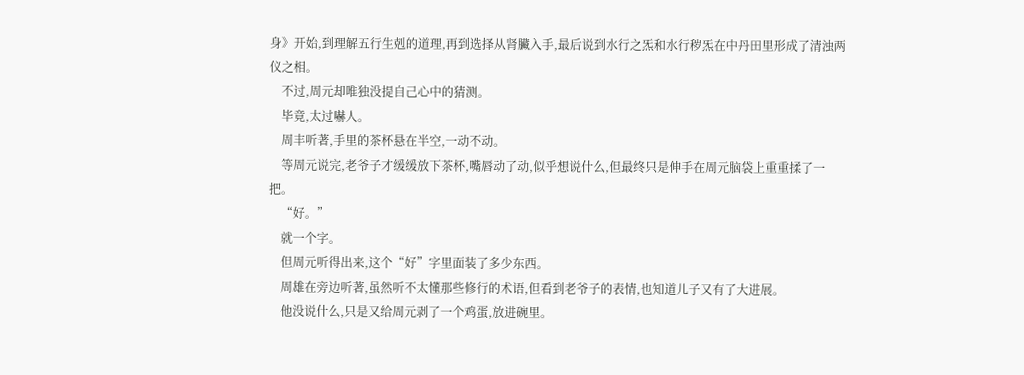身》开始,到理解五行生剋的道理,再到选择从肾臟入手,最后说到水行之炁和水行秽炁在中丹田里形成了清浊两仪之相。
    不过,周元却唯独没提自己心中的猜测。
    毕竟,太过嚇人。
    周丰听著,手里的茶杯悬在半空,一动不动。
    等周元说完,老爷子才缓缓放下茶杯,嘴唇动了动,似乎想说什么,但最终只是伸手在周元脑袋上重重揉了一把。
    “好。”
    就一个字。
    但周元听得出来,这个“好”字里面装了多少东西。
    周雄在旁边听著,虽然听不太懂那些修行的术语,但看到老爷子的表情,也知道儿子又有了大进展。
    他没说什么,只是又给周元剥了一个鸡蛋,放进碗里。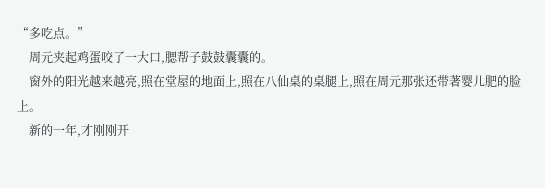“多吃点。”
    周元夹起鸡蛋咬了一大口,腮帮子鼓鼓囊囊的。
    窗外的阳光越来越亮,照在堂屋的地面上,照在八仙桌的桌腿上,照在周元那张还带著婴儿肥的脸上。
    新的一年,才刚刚开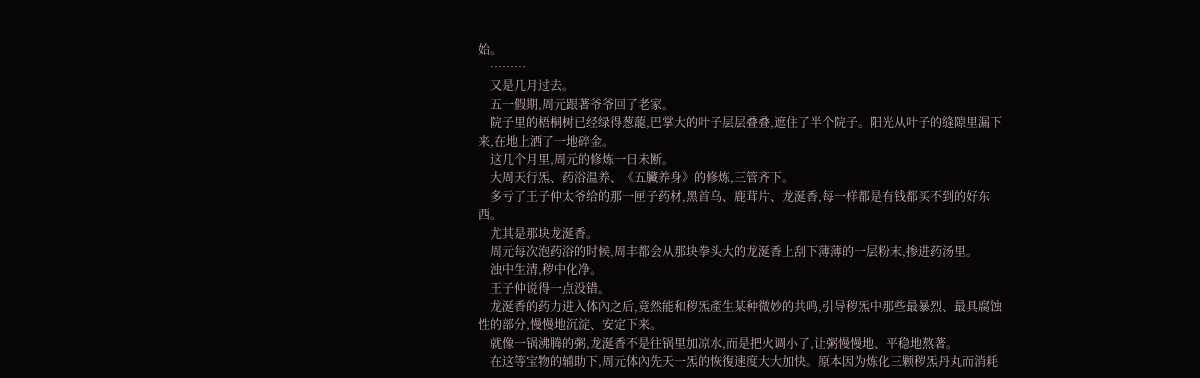始。
    ………
    又是几月过去。
    五一假期,周元跟著爷爷回了老家。
    院子里的梧桐树已经绿得葱蘢,巴掌大的叶子层层叠叠,遮住了半个院子。阳光从叶子的缝隙里漏下来,在地上洒了一地碎金。
    这几个月里,周元的修炼一日未断。
    大周天行炁、药浴温养、《五臟养身》的修炼,三管齐下。
    多亏了王子仲太爷给的那一匣子药材,黑首乌、鹿茸片、龙涎香,每一样都是有钱都买不到的好东西。
    尤其是那块龙涎香。
    周元每次泡药浴的时候,周丰都会从那块拳头大的龙涎香上刮下薄薄的一层粉末,掺进药汤里。
    浊中生清,秽中化净。
    王子仲说得一点没错。
    龙涎香的药力进入体內之后,竟然能和秽炁產生某种微妙的共鸣,引导秽炁中那些最暴烈、最具腐蚀性的部分,慢慢地沉淀、安定下来。
    就像一锅沸腾的粥,龙涎香不是往锅里加凉水,而是把火调小了,让粥慢慢地、平稳地熬著。
    在这等宝物的辅助下,周元体內先天一炁的恢復速度大大加快。原本因为炼化三颗秽炁丹丸而消耗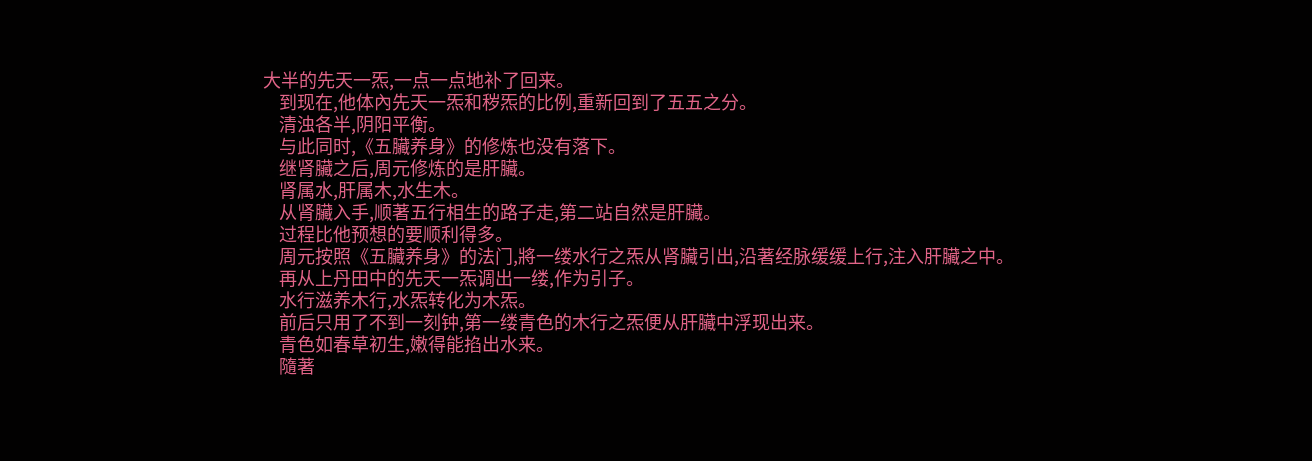大半的先天一炁,一点一点地补了回来。
    到现在,他体內先天一炁和秽炁的比例,重新回到了五五之分。
    清浊各半,阴阳平衡。
    与此同时,《五臟养身》的修炼也没有落下。
    继肾臟之后,周元修炼的是肝臟。
    肾属水,肝属木,水生木。
    从肾臟入手,顺著五行相生的路子走,第二站自然是肝臟。
    过程比他预想的要顺利得多。
    周元按照《五臟养身》的法门,將一缕水行之炁从肾臟引出,沿著经脉缓缓上行,注入肝臟之中。
    再从上丹田中的先天一炁调出一缕,作为引子。
    水行滋养木行,水炁转化为木炁。
    前后只用了不到一刻钟,第一缕青色的木行之炁便从肝臟中浮现出来。
    青色如春草初生,嫩得能掐出水来。
    隨著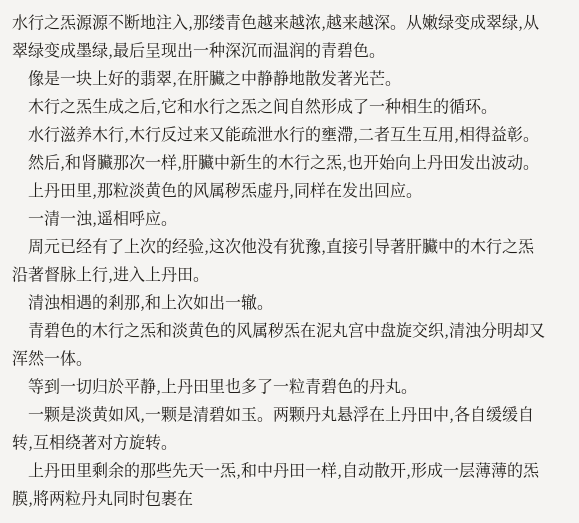水行之炁源源不断地注入,那缕青色越来越浓,越来越深。从嫩绿变成翠绿,从翠绿变成墨绿,最后呈现出一种深沉而温润的青碧色。
    像是一块上好的翡翠,在肝臟之中静静地散发著光芒。
    木行之炁生成之后,它和水行之炁之间自然形成了一种相生的循环。
    水行滋养木行,木行反过来又能疏泄水行的壅滯,二者互生互用,相得益彰。
    然后,和肾臟那次一样,肝臟中新生的木行之炁,也开始向上丹田发出波动。
    上丹田里,那粒淡黄色的风属秽炁虚丹,同样在发出回应。
    一清一浊,遥相呼应。
    周元已经有了上次的经验,这次他没有犹豫,直接引导著肝臟中的木行之炁沿著督脉上行,进入上丹田。
    清浊相遇的剎那,和上次如出一辙。
    青碧色的木行之炁和淡黄色的风属秽炁在泥丸宫中盘旋交织,清浊分明却又浑然一体。
    等到一切归於平静,上丹田里也多了一粒青碧色的丹丸。
    一颗是淡黄如风,一颗是清碧如玉。两颗丹丸悬浮在上丹田中,各自缓缓自转,互相绕著对方旋转。
    上丹田里剩余的那些先天一炁,和中丹田一样,自动散开,形成一层薄薄的炁膜,將两粒丹丸同时包裹在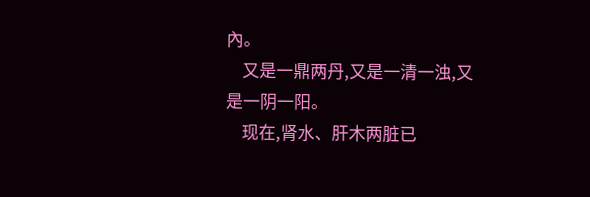內。
    又是一鼎两丹,又是一清一浊,又是一阴一阳。
    现在,肾水、肝木两脏已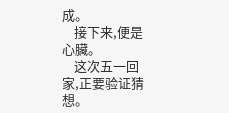成。
    接下来,便是心臟。
    这次五一回家,正要验证猜想。